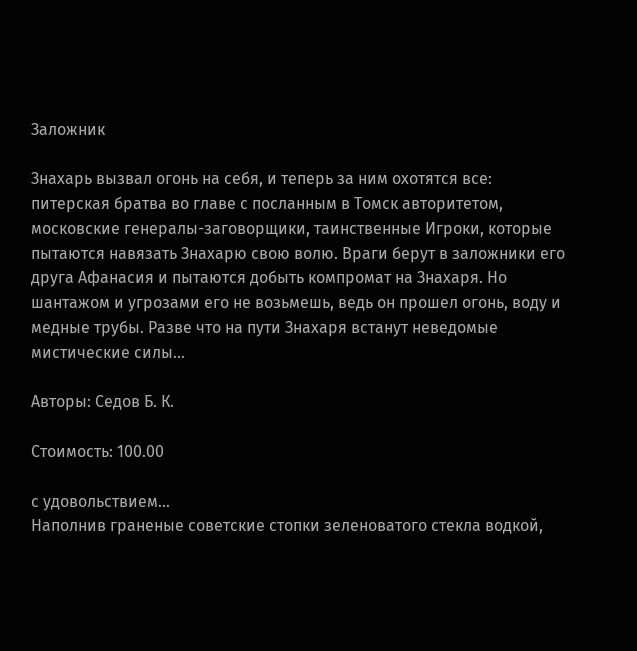Заложник

Знахарь вызвал огонь на себя, и теперь за ним охотятся все: питерская братва во главе с посланным в Томск авторитетом, московские генералы-заговорщики, таинственные Игроки, которые пытаются навязать Знахарю свою волю. Враги берут в заложники его друга Афанасия и пытаются добыть компромат на Знахаря. Но шантажом и угрозами его не возьмешь, ведь он прошел огонь, воду и медные трубы. Разве что на пути Знахаря встанут неведомые мистические силы…

Авторы: Седов Б. К.

Стоимость: 100.00

с удовольствием…
Наполнив граненые советские стопки зеленоватого стекла водкой,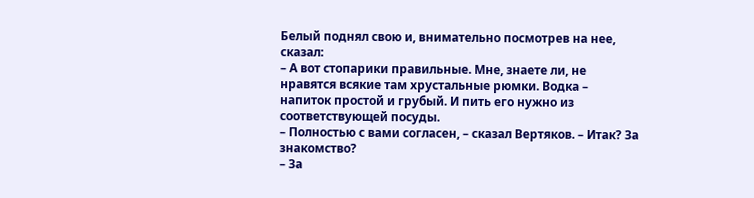Белый поднял свою и, внимательно посмотрев на нее, сказал:
– А вот стопарики правильные. Мне, знаете ли, не нравятся всякие там хрустальные рюмки. Водка – напиток простой и грубый. И пить его нужно из соответствующей посуды.
– Полностью с вами согласен, – сказал Вертяков. – Итак? За знакомство?
– За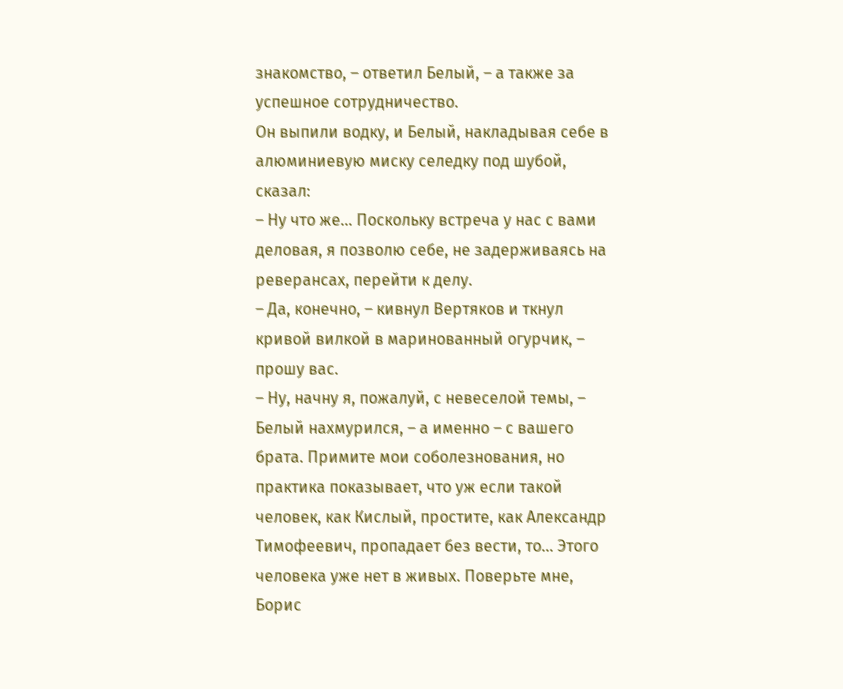знакомство, – ответил Белый, – а также за успешное сотрудничество.
Он выпили водку, и Белый, накладывая себе в алюминиевую миску селедку под шубой, сказал:
– Ну что же… Поскольку встреча у нас с вами деловая, я позволю себе, не задерживаясь на реверансах, перейти к делу.
– Да, конечно, – кивнул Вертяков и ткнул кривой вилкой в маринованный огурчик, – прошу вас.
– Ну, начну я, пожалуй, с невеселой темы, – Белый нахмурился, – а именно – с вашего брата. Примите мои соболезнования, но практика показывает, что уж если такой человек, как Кислый, простите, как Александр Тимофеевич, пропадает без вести, то… Этого человека уже нет в живых. Поверьте мне, Борис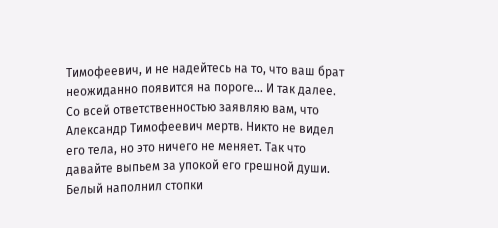Тимофеевич, и не надейтесь на то, что ваш брат неожиданно появится на пороге… И так далее. Со всей ответственностью заявляю вам, что Александр Тимофеевич мертв. Никто не видел его тела, но это ничего не меняет. Так что давайте выпьем за упокой его грешной души.
Белый наполнил стопки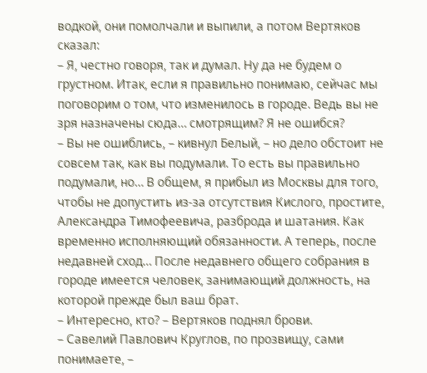водкой, они помолчали и выпили, а потом Вертяков сказал:
– Я, честно говоря, так и думал. Ну да не будем о грустном. Итак, если я правильно понимаю, сейчас мы поговорим о том, что изменилось в городе. Ведь вы не зря назначены сюда… смотрящим? Я не ошибся?
– Вы не ошиблись, – кивнул Белый, – но дело обстоит не совсем так, как вы подумали. То есть вы правильно подумали, но… В общем, я прибыл из Москвы для того, чтобы не допустить из-за отсутствия Кислого, простите, Александра Тимофеевича, разброда и шатания. Как временно исполняющий обязанности. А теперь, после недавней сход… После недавнего общего собрания в городе имеется человек, занимающий должность, на которой прежде был ваш брат.
– Интересно, кто? – Вертяков поднял брови.
– Савелий Павлович Круглов, по прозвищу, сами понимаете, –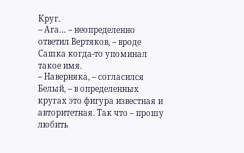Круг.
– Ага… – неопределенно ответил Вертяков, – вроде Сашка когда-то упоминал такое имя.
– Наверняка, – согласился Белый, – в определенных кругах это фигура известная и авторитетная. Так что – прошу любить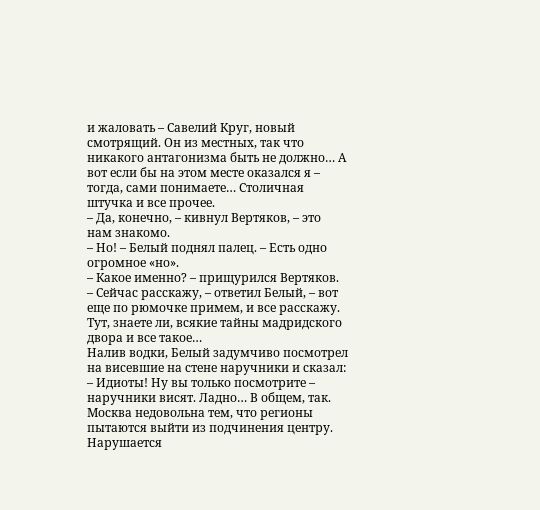и жаловать – Савелий Круг, новый смотрящий. Он из местных, так что никакого антагонизма быть не должно… А вот если бы на этом месте оказался я – тогда, сами понимаете… Столичная штучка и все прочее.
– Да, конечно, – кивнул Вертяков, – это нам знакомо.
– Но! – Белый поднял палец. – Есть одно огромное «но».
– Какое именно? – прищурился Вертяков.
– Сейчас расскажу, – ответил Белый, – вот еще по рюмочке примем, и все расскажу. Тут, знаете ли, всякие тайны мадридского двора и все такое…
Налив водки, Белый задумчиво посмотрел на висевшие на стене наручники и сказал:
– Идиоты! Ну вы только посмотрите – наручники висят. Ладно… В общем, так. Москва недовольна тем, что регионы пытаются выйти из подчинения центру. Нарушается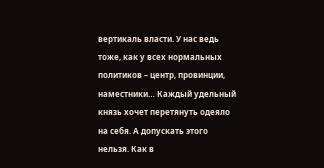вертикаль власти. У нас ведь тоже, как у всех нормальных политиков – центр, провинции, наместники… Каждый удельный князь хочет перетянуть одеяло на себя. А допускать этого нельзя. Как в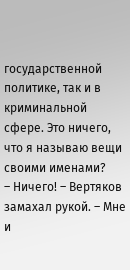государственной политике, так и в криминальной сфере. Это ничего, что я называю вещи своими именами?
– Ничего! – Вертяков замахал рукой. – Мне и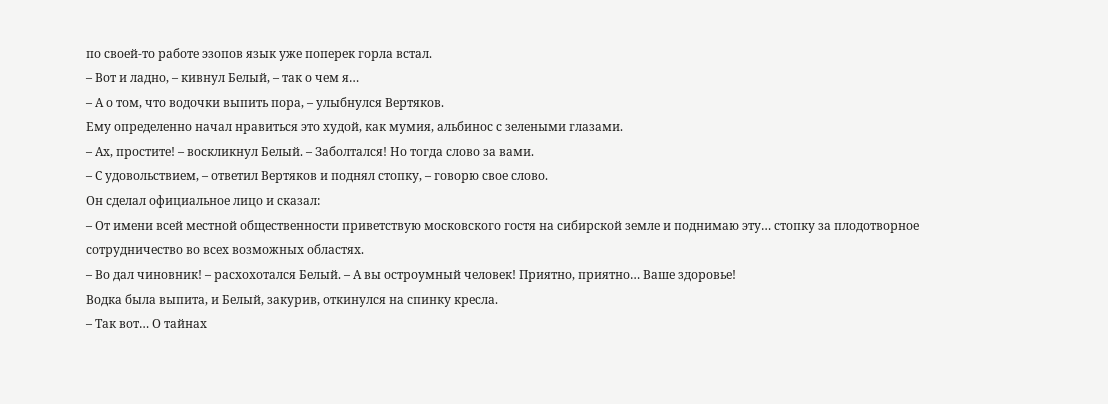по своей-то работе эзопов язык уже поперек горла встал.
– Вот и ладно, – кивнул Белый, – так о чем я…
– А о том, что водочки выпить пора, – улыбнулся Вертяков.
Ему определенно начал нравиться это худой, как мумия, альбинос с зелеными глазами.
– Ах, простите! – воскликнул Белый. – Заболтался! Но тогда слово за вами.
– С удовольствием, – ответил Вертяков и поднял стопку, – говорю свое слово.
Он сделал официальное лицо и сказал:
– От имени всей местной общественности приветствую московского гостя на сибирской земле и поднимаю эту… стопку за плодотворное сотрудничество во всех возможных областях.
– Во дал чиновник! – расхохотался Белый. – А вы остроумный человек! Приятно, приятно… Ваше здоровье!
Водка была выпита, и Белый, закурив, откинулся на спинку кресла.
– Так вот… О тайнах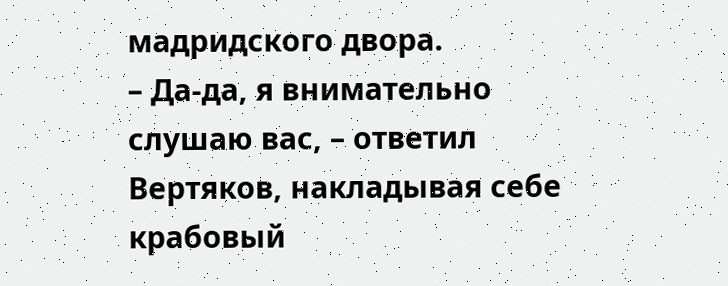мадридского двора.
– Да-да, я внимательно слушаю вас, – ответил Вертяков, накладывая себе крабовый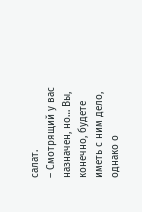салат.
– Смотрящий у вас назначен, но… Вы, конечно, будете иметь с ним дело, однако о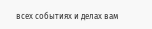всех событиях и делах вам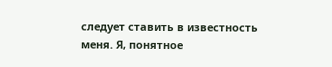следует ставить в известность меня. Я, понятное